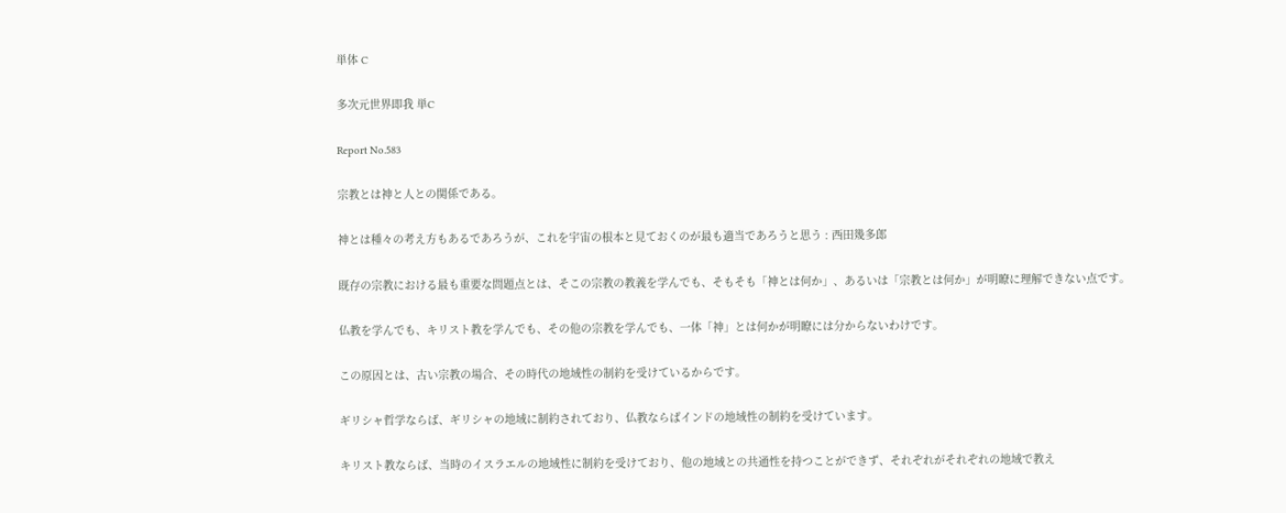単体 C

多次元世界即我 単C

Report No.583

宗教とは神と人との関係である。

神とは種々の考え方もあるであろうが、これを宇宙の根本と見ておくのが最も適当であろうと思う : 西田幾多郎

既存の宗教における最も重要な問題点とは、そこの宗教の教義を学んでも、そもそも「神とは何か」、あるいは「宗教とは何か」が明瞭に理解できない点です。

仏教を学んでも、キリスト教を学んでも、その他の宗教を学んでも、一体「神」とは何かが明瞭には分からないわけです。

この原因とは、古い宗教の場合、その時代の地域性の制約を受けているからです。

ギリシャ哲学ならば、ギリシャの地域に制約されており、仏教ならばインドの地域性の制約を受けています。

キリスト教ならば、当時のイスラエルの地域性に制約を受けており、他の地域との共通性を持つことができず、それぞれがそれぞれの地域で教え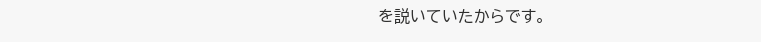を説いていたからです。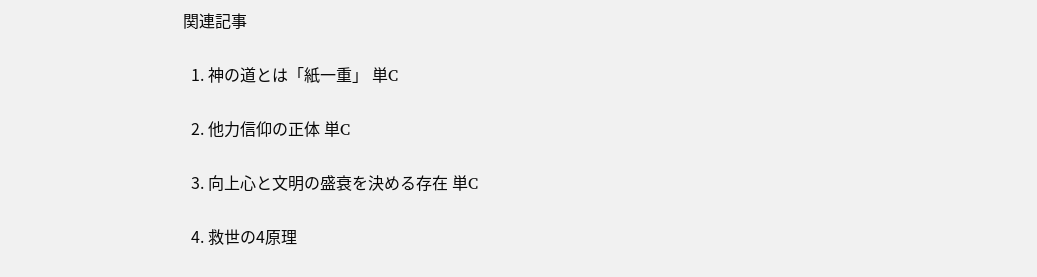関連記事

  1. 神の道とは「紙一重」 単C

  2. 他力信仰の正体 単C

  3. 向上心と文明の盛衰を決める存在 単C

  4. 救世の4原理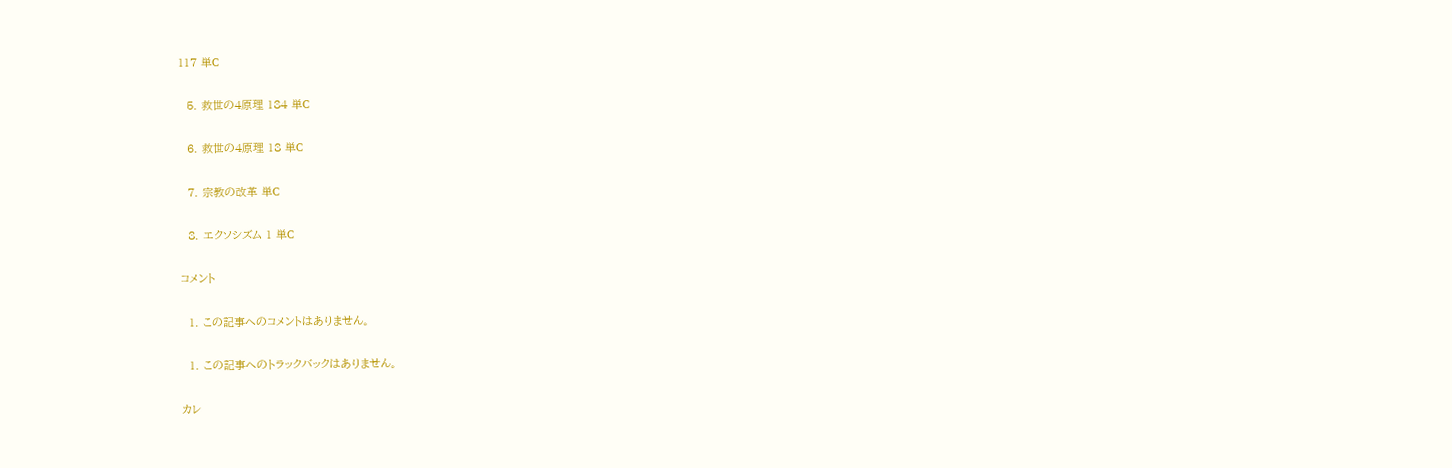117 単C

  5. 救世の4原理 184 単C

  6. 救世の4原理 18 単C

  7. 宗教の改革 単C

  8. エクソシズム 1 単C

コメント

  1. この記事へのコメントはありません。

  1. この記事へのトラックバックはありません。

カレ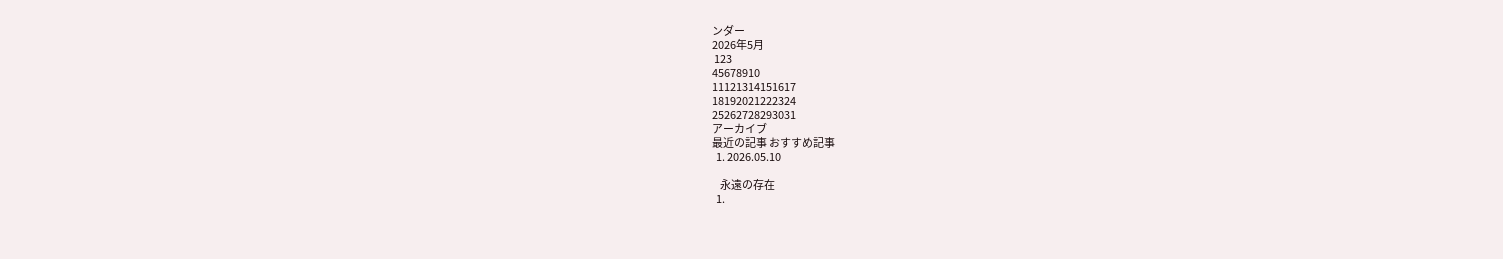ンダー
2026年5月
 123
45678910
11121314151617
18192021222324
25262728293031
アーカイブ
最近の記事 おすすめ記事
  1. 2026.05.10

    永遠の存在
  1.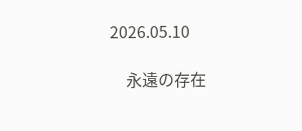2026.05.10

    永遠の存在